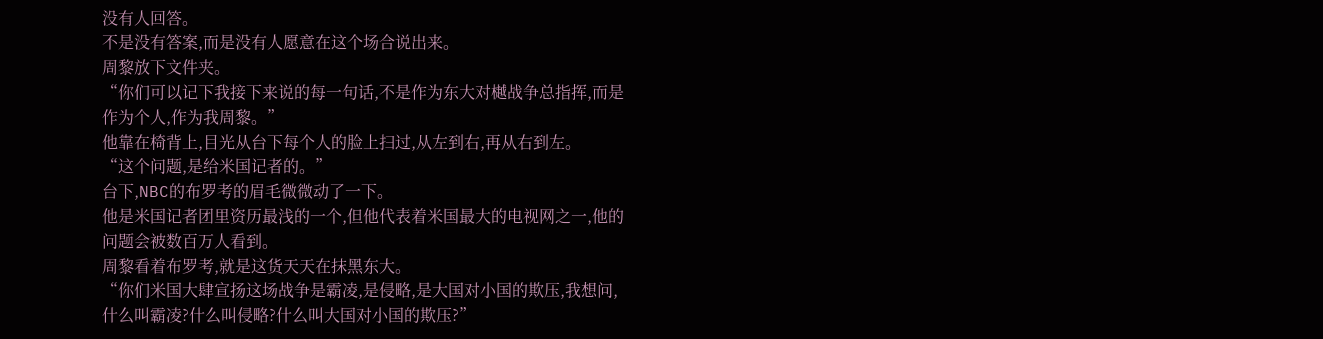没有人回答。
不是没有答案,而是没有人愿意在这个场合说出来。
周黎放下文件夹。
“你们可以记下我接下来说的每一句话,不是作为东大对樾战争总指挥,而是作为个人,作为我周黎。”
他靠在椅背上,目光从台下每个人的脸上扫过,从左到右,再从右到左。
“这个问题,是给米国记者的。”
台下,NBC的布罗考的眉毛微微动了一下。
他是米国记者团里资历最浅的一个,但他代表着米国最大的电视网之一,他的问题会被数百万人看到。
周黎看着布罗考,就是这货天天在抹黑东大。
“你们米国大肆宣扬这场战争是霸凌,是侵略,是大国对小国的欺压,我想问,什么叫霸凌?什么叫侵略?什么叫大国对小国的欺压?”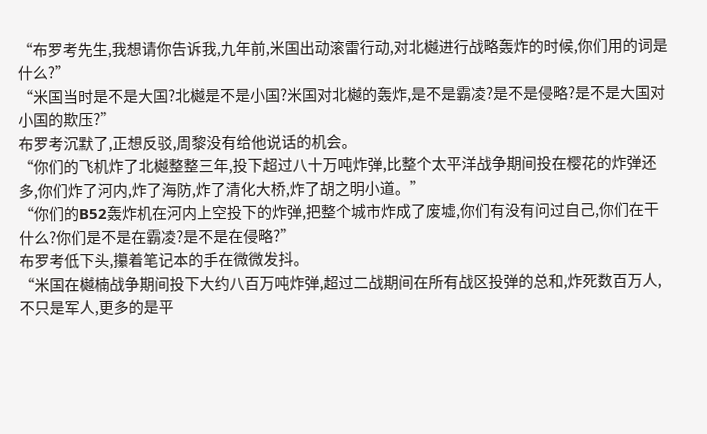“布罗考先生,我想请你告诉我,九年前,米国出动滚雷行动,对北樾进行战略轰炸的时候,你们用的词是什么?”
“米国当时是不是大国?北樾是不是小国?米国对北樾的轰炸,是不是霸凌?是不是侵略?是不是大国对小国的欺压?”
布罗考沉默了,正想反驳,周黎没有给他说话的机会。
“你们的飞机炸了北樾整整三年,投下超过八十万吨炸弹,比整个太平洋战争期间投在樱花的炸弹还多,你们炸了河内,炸了海防,炸了清化大桥,炸了胡之明小道。”
“你们的B52轰炸机在河内上空投下的炸弹,把整个城市炸成了废墟,你们有没有问过自己,你们在干什么?你们是不是在霸凌?是不是在侵略?”
布罗考低下头,攥着笔记本的手在微微发抖。
“米国在樾楠战争期间投下大约八百万吨炸弹,超过二战期间在所有战区投弹的总和,炸死数百万人,不只是军人,更多的是平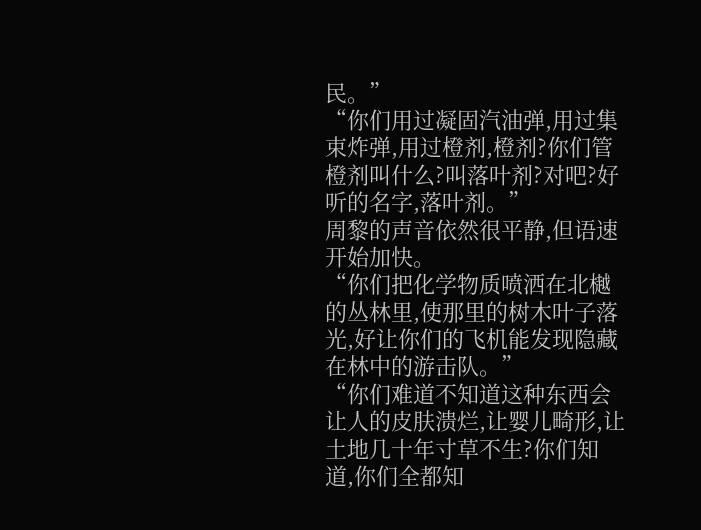民。”
“你们用过凝固汽油弹,用过集束炸弹,用过橙剂,橙剂?你们管橙剂叫什么?叫落叶剂?对吧?好听的名字,落叶剂。”
周黎的声音依然很平静,但语速开始加快。
“你们把化学物质喷洒在北樾的丛林里,使那里的树木叶子落光,好让你们的飞机能发现隐藏在林中的游击队。”
“你们难道不知道这种东西会让人的皮肤溃烂,让婴儿畸形,让土地几十年寸草不生?你们知道,你们全都知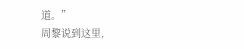道。”
周黎说到这里,